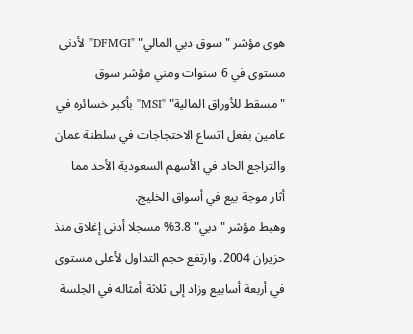هوى مؤشر "سوق دبي المالي" "DFMGI" لأدنى مستوى في 6 سنوات ومني مؤشر سوق "مسقط للأوراق المالية" "MSI" بأكبر خسائره في عامين بفعل اتساع الاحتجاجات في سلطنة عمان والتراجع الحاد في الأسهم السعودية الأحد مما أثار موجة بيع في أسواق الخليج.
وهبط مؤشر "دبي" 3.8% مسجلا أدنى إغلاق منذ حزيران 2004. وارتفع حجم التداول لأعلى مستوى في أربعة أسابيع وزاد إلى ثلاثة أمثاله في الجلسة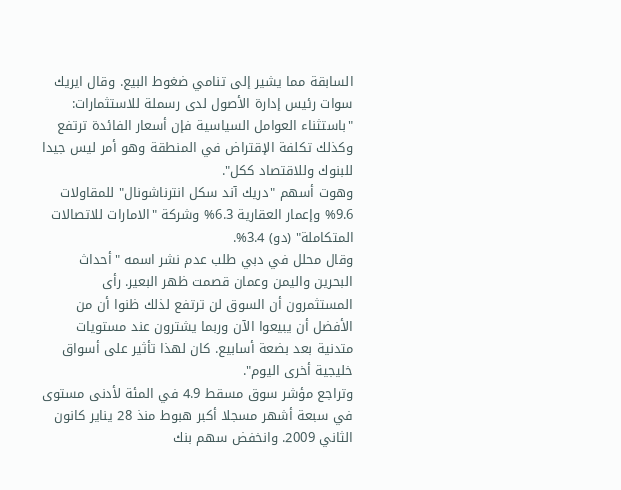السابقة مما يشير إلى تنامي ضغوط البيع. وقال ايريك سوات رئيس إدارة الأصول لدى رسملة للاستثمارات: "باستثناء العوامل السياسية فإن أسعار الفائدة ترتفع وكذلك تكلفة الإقتراض في المنطقة وهو أمر ليس جيدا للبنوك وللاقتصاد ككل".
وهوت أسهم "دريك آند سكل انترناشونال" للمقاولات 9.6% وإعمار العقارية 6.3% وشركة "الامارات للاتصالات المتكاملة" (دو) 3.4%.
وقال محلل في دبي طلب عدم نشر اسمه "أحداث البحرين واليمن وعمان قصمت ظهر البعير. رأى المستثمرون أن السوق لن ترتفع لذلك ظنوا أن من الأفضل أن يبيعوا الآن وربما يشترون عند مستويات متدنية بعد بضعة أسابيع. كان لهذا تأثير على أسواق خليجية أخرى اليوم".
وتراجع مؤشر سوق مسقط 4.9 في المئة لأدنى مستوى في سبعة أشهر مسجلا أكبر هبوط منذ 28 يناير كانون الثاني 2009. وانخفض سهم بنك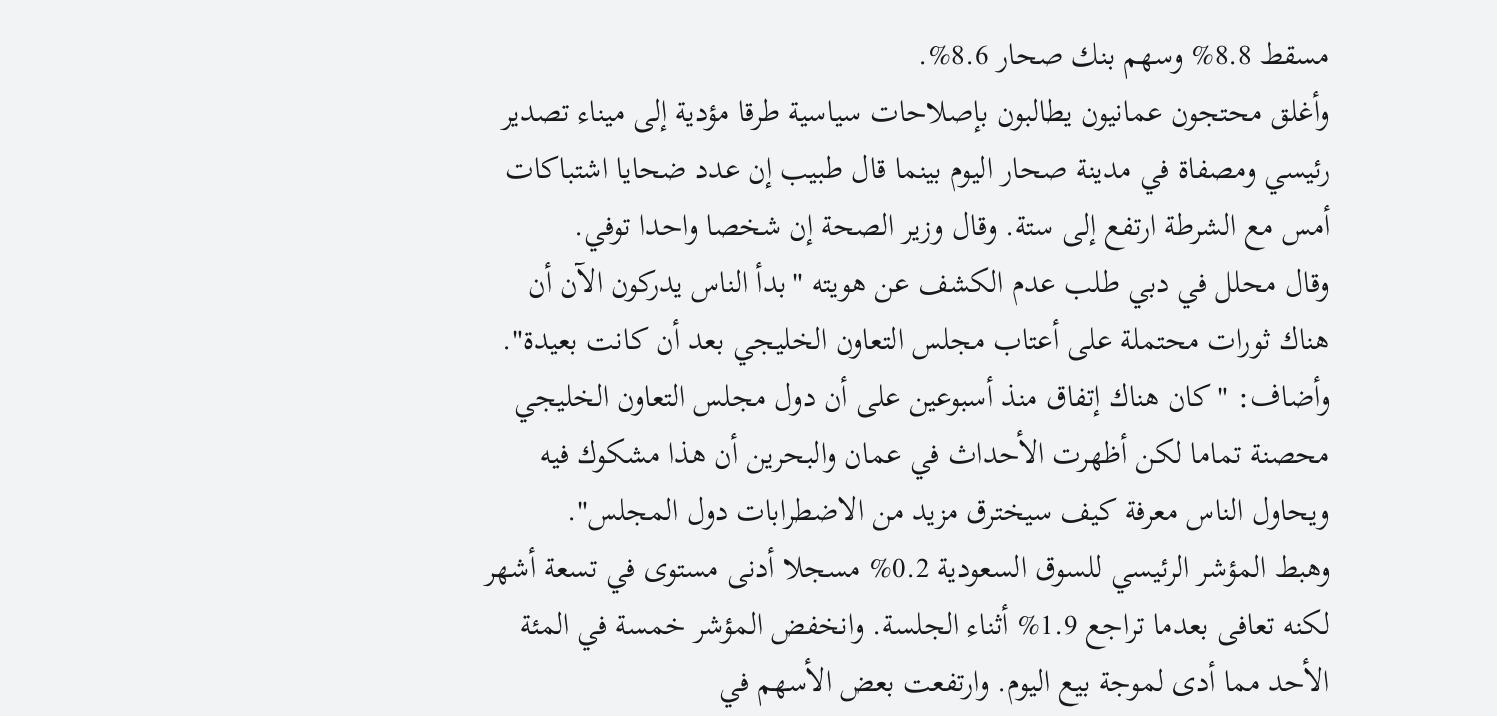مسقط 8.8% وسهم بنك صحار 8.6%.
وأغلق محتجون عمانيون يطالبون بإصلاحات سياسية طرقا مؤدية إلى ميناء تصدير رئيسي ومصفاة في مدينة صحار اليوم بينما قال طبيب إن عدد ضحايا اشتباكات أمس مع الشرطة ارتفع إلى ستة. وقال وزير الصحة إن شخصا واحدا توفي.
وقال محلل في دبي طلب عدم الكشف عن هويته "بدأ الناس يدركون الآن أن هناك ثورات محتملة على أعتاب مجلس التعاون الخليجي بعد أن كانت بعيدة". وأضاف: "كان هناك إتفاق منذ أسبوعين على أن دول مجلس التعاون الخليجي محصنة تماما لكن أظهرت الأحداث في عمان والبحرين أن هذا مشكوك فيه ويحاول الناس معرفة كيف سيخترق مزيد من الاضطرابات دول المجلس".
وهبط المؤشر الرئيسي للسوق السعودية 0.2% مسجلا أدنى مستوى في تسعة أشهر لكنه تعافى بعدما تراجع 1.9% أثناء الجلسة. وانخفض المؤشر خمسة في المئة الأحد مما أدى لموجة بيع اليوم. وارتفعت بعض الأسهم في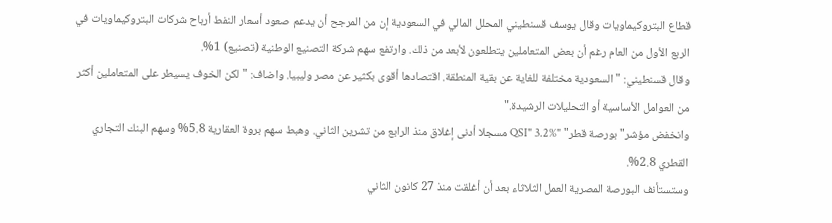قطاع البتروكيماويات وقال يوسف قسنطيني المحلل المالي في السعودية إن من المرجح أن يدعم صعود أسعار النفط أرباح شركات البتروكيماويات في الربع الأول من العام رغم أن بعض المتعاملين يتطلعون لأبعد من ذلك. وارتفع سهم شركة التصنيع الوطنية (تصنيع) 1%.
وقال قسنطيني: "السعودية مختلفة للغاية عن بقية المنطقة. اقتصادها أقوى بكثير عن مصر وليبيا. واضاف: "لكن الخوف يسيطر على المتعاملين أكثر من العوامل الأساسية أو التحليلات الرشيدة."
وانخفض مؤشر" بورصة قطر" "QSI" 3.2% مسجلا أدنى إغلاق منذ الرابع من تشرين الثاني. وهبط سهم بروة العقارية 5.8% وسهم البنك التجاري القطري 2.8%.
وستستأنف البورصة المصرية العمل الثلاثاء بعد أن أغلقت منذ 27 كانون الثاني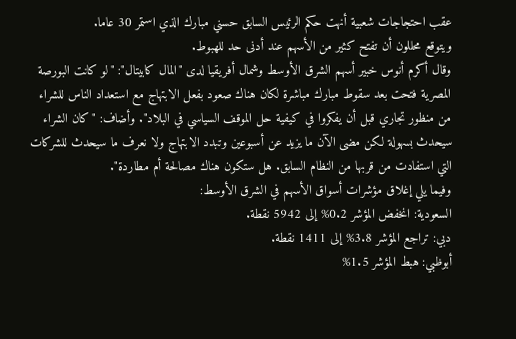عقب احتجاجات شعبية أنهت حكم الرئيس السابق حسني مبارك الذي استمر 30 عاما.
ويتوقع محللون أن تفتح كثير من الأسهم عند أدنى حد للهبوط.
وقال أكرم أنوس خبير أسهم الشرق الأوسط وشمال أفريقيا لدى "المال كابيتال": "لو كانت البورصة المصرية فتحت بعد سقوط مبارك مباشرة لكان هناك صعود بفعل الابتهاج مع استعداد الناس للشراء من منظور تجاري قبل أن يفكروا في كيفية حل الموقف السياسي في البلاد". وأضاف: "كان الشراء سيحدث بسهولة لكن مضى الآن ما يزيد عن أسبوعين وتبدد الابتهاج ولا نعرف ما سيحدث للشركات التي استفادت من قربها من النظام السابق. هل ستكون هناك مصالحة أم مطاردة".
وفيما يلي إغلاق مؤشرات أسواق الأسهم في الشرق الأوسط:
السعودية: انخفض المؤشر 0.2% إلى 5942 نقطة.
دبي: تراجع المؤشر 3.8% إلى 1411 نقطة.
أبوظبي: هبط المؤشر 1.5%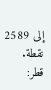إلى 2589 نقطة.
قطر: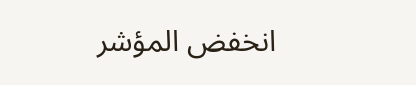انخفض المؤشر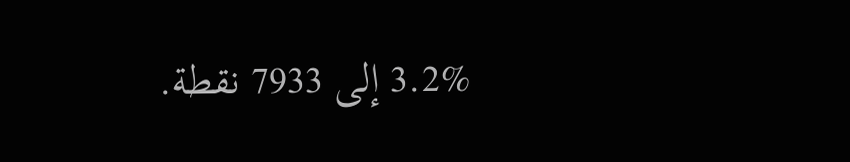3.2% إلى 7933 نقطة.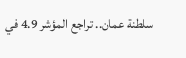سلطنة عمان.. تراجع المؤشر 4.9 في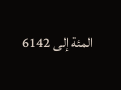المئة إلى 6142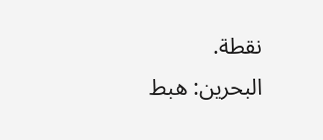نقطة.
البحرين: هبط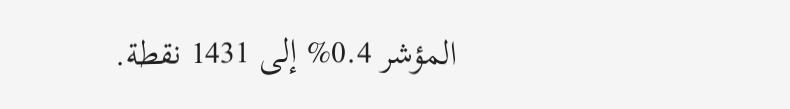المؤشر 0.4% إلى 1431 نقطة.